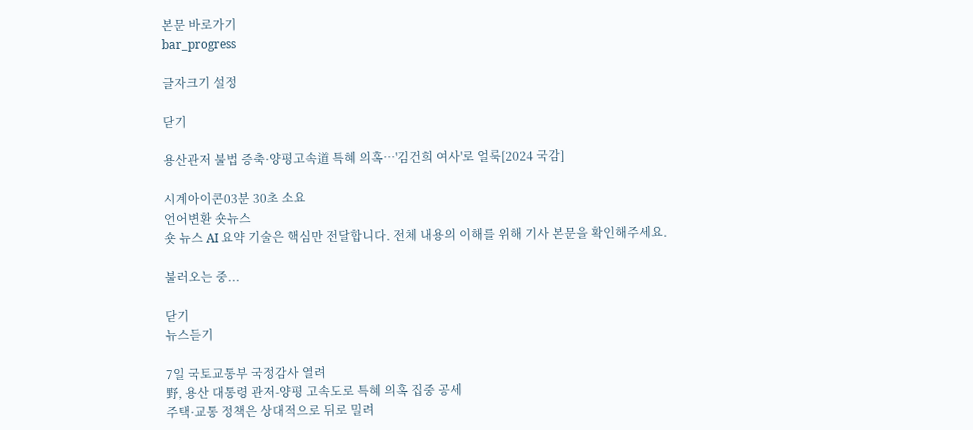본문 바로가기
bar_progress

글자크기 설정

닫기

용산관저 불법 증축·양평고속道 특혜 의혹…'김건희 여사'로 얼룩[2024 국감]

시계아이콘03분 30초 소요
언어변환 숏뉴스
숏 뉴스 AI 요약 기술은 핵심만 전달합니다. 전체 내용의 이해를 위해 기사 본문을 확인해주세요.

불러오는 중...

닫기
뉴스듣기

7일 국토교통부 국정감사 열려
野, 용산 대통령 관저-양평 고속도로 특혜 의혹 집중 공세
주택·교통 정책은 상대적으로 뒤로 밀려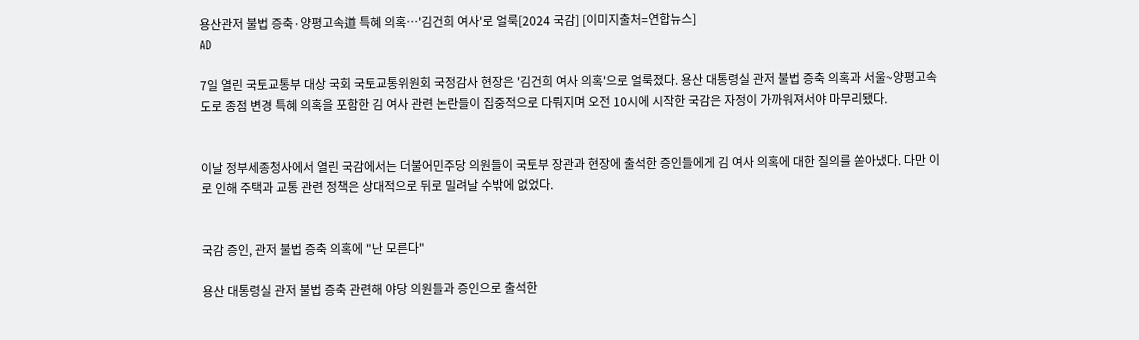용산관저 불법 증축·양평고속道 특혜 의혹…'김건희 여사'로 얼룩[2024 국감] [이미지출처=연합뉴스]
AD

7일 열린 국토교통부 대상 국회 국토교통위원회 국정감사 현장은 '김건희 여사 의혹'으로 얼룩졌다. 용산 대통령실 관저 불법 증축 의혹과 서울~양평고속도로 종점 변경 특혜 의혹을 포함한 김 여사 관련 논란들이 집중적으로 다뤄지며 오전 10시에 시작한 국감은 자정이 가까워져서야 마무리됐다.


이날 정부세종청사에서 열린 국감에서는 더불어민주당 의원들이 국토부 장관과 현장에 출석한 증인들에게 김 여사 의혹에 대한 질의를 쏟아냈다. 다만 이로 인해 주택과 교통 관련 정책은 상대적으로 뒤로 밀려날 수밖에 없었다.


국감 증인, 관저 불법 증축 의혹에 "난 모른다"

용산 대통령실 관저 불법 증축 관련해 야당 의원들과 증인으로 출석한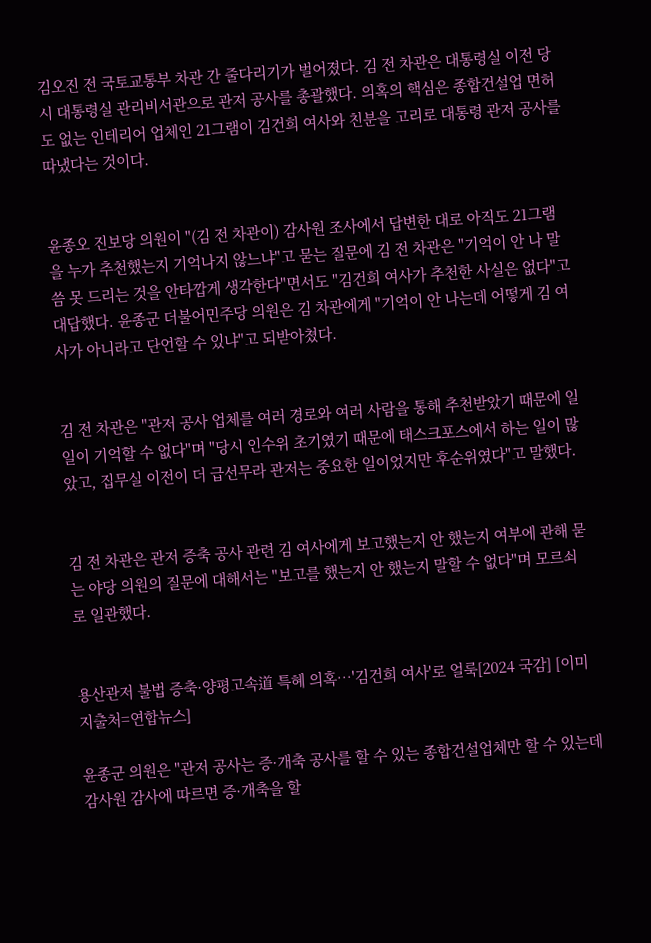김오진 전 국토교통부 차관 간 줄다리기가 벌어졌다. 김 전 차관은 대통령실 이전 당시 대통령실 관리비서관으로 관저 공사를 총괄했다. 의혹의 핵심은 종합건설업 면허도 없는 인테리어 업체인 21그램이 김건희 여사와 친분을 고리로 대통령 관저 공사를 따냈다는 것이다.


윤종오 진보당 의원이 "(김 전 차관이) 감사원 조사에서 답변한 대로 아직도 21그램을 누가 추천했는지 기억나지 않느냐"고 묻는 질문에 김 전 차관은 "기억이 안 나 말씀 못 드리는 것을 안타깝게 생각한다"면서도 "김건희 여사가 추천한 사실은 없다"고 대답했다. 윤종군 더불어민주당 의원은 김 차관에게 "기억이 안 나는데 어떻게 김 여사가 아니라고 단언할 수 있냐"고 되받아쳤다.


김 전 차관은 "관저 공사 업체를 여러 경로와 여러 사람을 통해 추천받았기 때문에 일일이 기억할 수 없다"며 "당시 인수위 초기였기 때문에 태스크포스에서 하는 일이 많았고, 집무실 이전이 더 급선무라 관저는 중요한 일이었지만 후순위였다"고 말했다.


김 전 차관은 관저 증축 공사 관련 김 여사에게 보고했는지 안 했는지 여부에 관해 묻는 야당 의원의 질문에 대해서는 "보고를 했는지 안 했는지 말할 수 없다"며 모르쇠로 일관했다.


용산관저 불법 증축·양평고속道 특혜 의혹…'김건희 여사'로 얼룩[2024 국감] [이미지출처=연합뉴스]

윤종군 의원은 "관저 공사는 증·개축 공사를 할 수 있는 종합건설업체만 할 수 있는데 감사원 감사에 따르면 증·개축을 할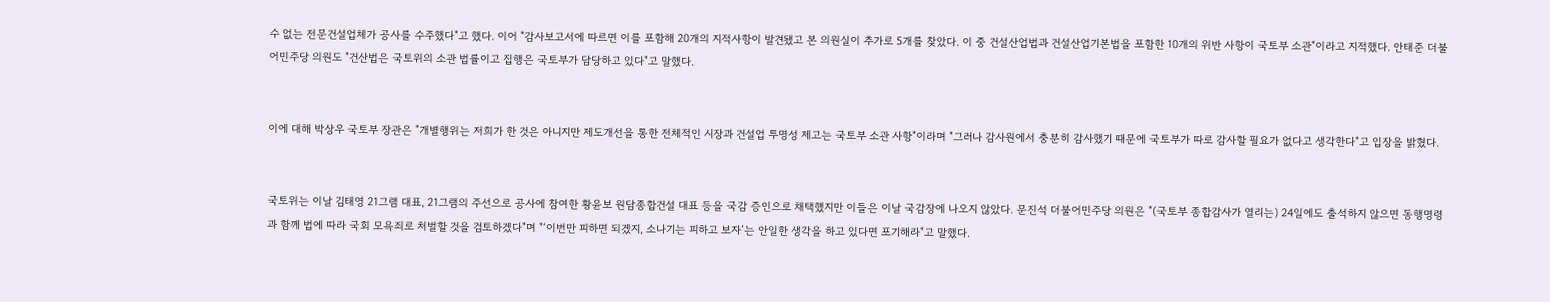수 없는 전문건설업체가 공사를 수주했다"고 했다. 이어 "감사보고서에 따르면 이를 포함해 20개의 지적사항이 발견됐고 본 의원실이 추가로 5개를 찾았다. 이 중 건설산업법과 건설산업기본법을 포함한 10개의 위반 사항이 국토부 소관"이라고 지적했다. 안태준 더불어민주당 의원도 "건산법은 국토위의 소관 법률이고 집행은 국토부가 담당하고 있다"고 말했다.


이에 대해 박상우 국토부 장관은 "개별행위는 저희가 한 것은 아니지만 제도개선을 통한 전체적인 시장과 건설업 투명성 제고는 국토부 소관 사항"이라며 "그러나 감사원에서 충분히 감사했기 때문에 국토부가 따로 감사할 필요가 없다고 생각한다"고 입장을 밝혔다.


국토위는 이날 김태영 21그램 대표, 21그램의 주선으로 공사에 참여한 황윤보 원담종합건설 대표 등을 국감 증인으로 채택했지만 이들은 이날 국감장에 나오지 않았다. 문진석 더불어민주당 의원은 "(국토부 종합감사가 열리는) 24일에도 출석하지 않으면 동행명령과 함께 법에 따라 국회 모욕죄로 처벌할 것을 검토하겠다"며 "‘이번만 피하면 되겠지, 소나기는 피하고 보자’는 안일한 생각을 하고 있다면 포기해라"고 말했다.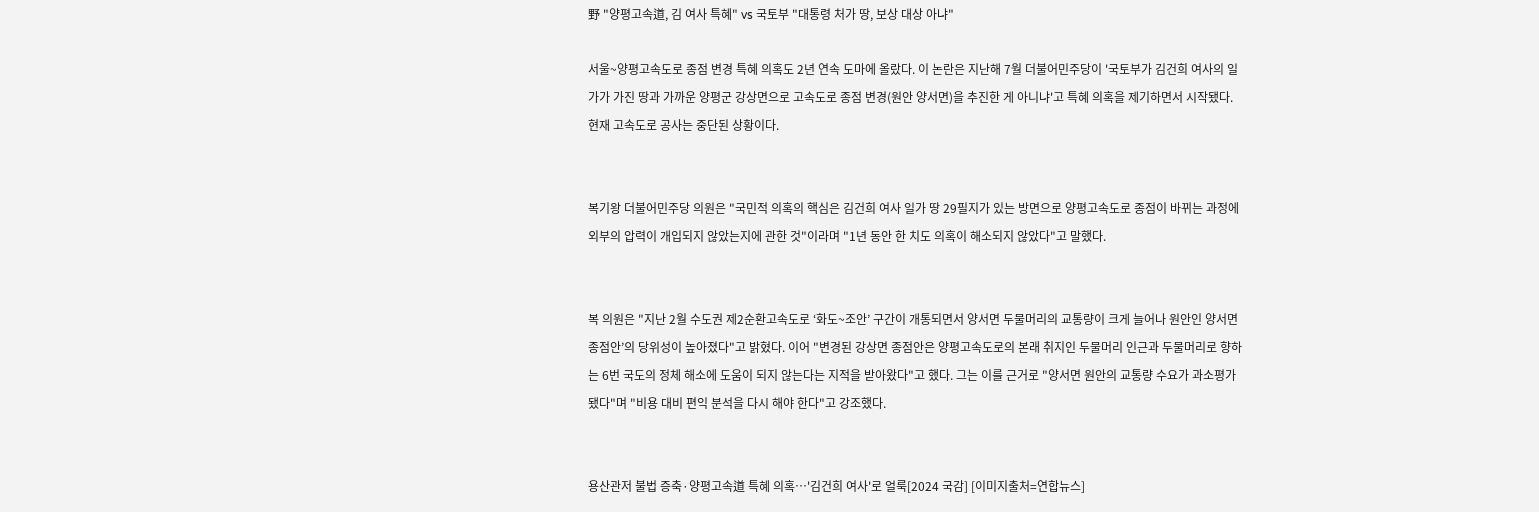野 "양평고속道, 김 여사 특혜" vs 국토부 "대통령 처가 땅, 보상 대상 아냐"

서울~양평고속도로 종점 변경 특혜 의혹도 2년 연속 도마에 올랐다. 이 논란은 지난해 7월 더불어민주당이 '국토부가 김건희 여사의 일가가 가진 땅과 가까운 양평군 강상면으로 고속도로 종점 변경(원안 양서면)을 추진한 게 아니냐'고 특혜 의혹을 제기하면서 시작됐다. 현재 고속도로 공사는 중단된 상황이다.


복기왕 더불어민주당 의원은 "국민적 의혹의 핵심은 김건희 여사 일가 땅 29필지가 있는 방면으로 양평고속도로 종점이 바뀌는 과정에 외부의 압력이 개입되지 않았는지에 관한 것"이라며 "1년 동안 한 치도 의혹이 해소되지 않았다"고 말했다.


복 의원은 "지난 2월 수도권 제2순환고속도로 ‘화도~조안’ 구간이 개통되면서 양서면 두물머리의 교통량이 크게 늘어나 원안인 양서면 종점안’의 당위성이 높아졌다"고 밝혔다. 이어 "변경된 강상면 종점안은 양평고속도로의 본래 취지인 두물머리 인근과 두물머리로 향하는 6번 국도의 정체 해소에 도움이 되지 않는다는 지적을 받아왔다"고 했다. 그는 이를 근거로 "양서면 원안의 교통량 수요가 과소평가 됐다"며 "비용 대비 편익 분석을 다시 해야 한다"고 강조했다.


용산관저 불법 증축·양평고속道 특혜 의혹…'김건희 여사'로 얼룩[2024 국감] [이미지출처=연합뉴스]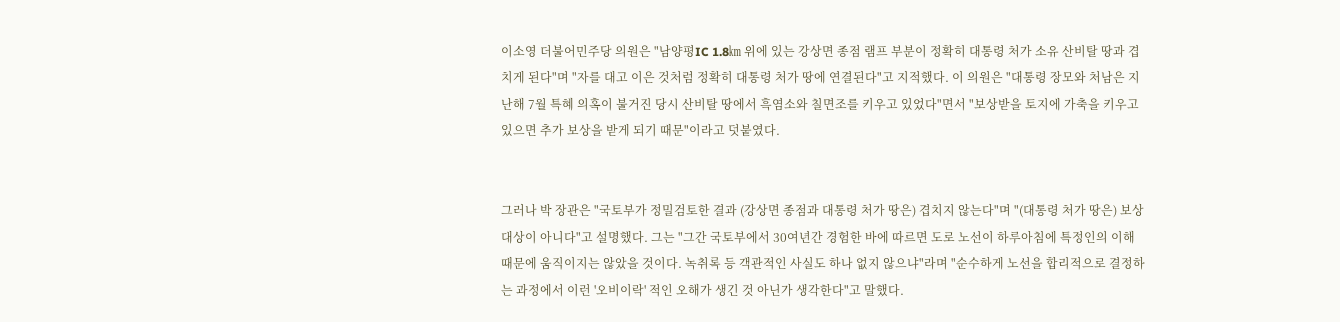이소영 더불어민주당 의원은 "남양평IC 1.8㎞ 위에 있는 강상면 종점 램프 부분이 정확히 대통령 처가 소유 산비탈 땅과 겹치게 된다"며 "자를 대고 이은 것처럼 정확히 대통령 처가 땅에 연결된다"고 지적했다. 이 의원은 "대통령 장모와 처남은 지난해 7월 특혜 의혹이 불거진 당시 산비탈 땅에서 흑염소와 칠면조를 키우고 있었다"면서 "보상받을 토지에 가축을 키우고 있으면 추가 보상을 받게 되기 때문"이라고 덧붙였다.


그러나 박 장관은 "국토부가 정밀검토한 결과 (강상면 종점과 대통령 처가 땅은) 겹치지 않는다"며 "(대통령 처가 땅은) 보상 대상이 아니다"고 설명했다. 그는 "그간 국토부에서 30여년간 경험한 바에 따르면 도로 노선이 하루아침에 특정인의 이해 때문에 움직이지는 않았을 것이다. 녹취록 등 객관적인 사실도 하나 없지 않으냐"라며 "순수하게 노선을 합리적으로 결정하는 과정에서 이런 '오비이락' 적인 오해가 생긴 것 아닌가 생각한다"고 말했다.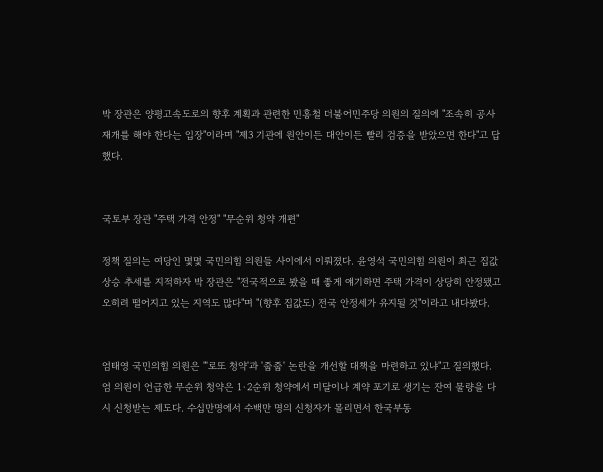박 장관은 양평고속도로의 향후 계획과 관련한 민홍철 더불어민주당 의원의 질의에 "조속히 공사 재개를 해야 한다는 입장"이라며 "제3 기관에 원안이든 대안이든 빨리 검증을 받았으면 한다"고 답했다.


국토부 장관 "주택 가격 안정" "무순위 청약 개편"

정책 질의는 여당인 몇몇 국민의힘 의원들 사이에서 이뤄졌다. 윤영석 국민의힘 의원이 최근 집값 상승 추세를 지적하자 박 장관은 "전국적으로 봤을 때 좋게 얘기하면 주택 가격이 상당히 안정됐고 오히려 떨어지고 있는 지역도 많다"며 "(향후 집값도) 전국 안정세가 유지될 것"이라고 내다봤다.


엄태영 국민의힘 의원은 "'로또 청약'과 '줍줍' 논란을 개선할 대책을 마련하고 있냐"고 질의했다. 엄 의원이 언급한 무순위 청약은 1·2순위 청약에서 미달이나 계약 포기로 생기는 잔여 물량을 다시 신청받는 제도다. 수십만명에서 수백만 명의 신청자가 몰리면서 한국부동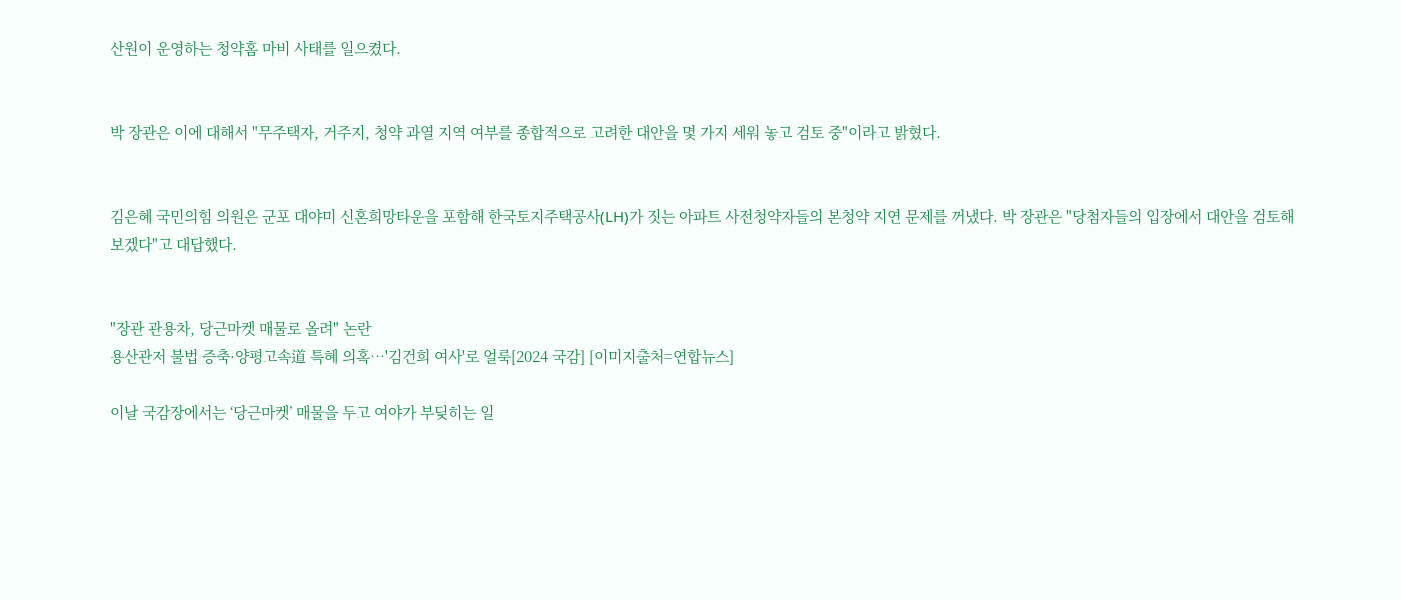산원이 운영하는 청약홈 마비 사태를 일으켰다.


박 장관은 이에 대해서 "무주택자, 거주지, 청약 과열 지역 여부를 종합적으로 고려한 대안을 몇 가지 세워 놓고 검토 중"이라고 밝혔다.


김은혜 국민의힘 의원은 군포 대야미 신혼희망타운을 포함해 한국토지주택공사(LH)가 짓는 아파트 사전청약자들의 본청약 지연 문제를 꺼냈다. 박 장관은 "당첨자들의 입장에서 대안을 검토해보겠다"고 대답했다.


"장관 관용차, 당근마켓 매물로 올려" 논란
용산관저 불법 증축·양평고속道 특혜 의혹…'김건희 여사'로 얼룩[2024 국감] [이미지출처=연합뉴스]

이날 국감장에서는 ‘당근마켓’ 매물을 두고 여야가 부딪히는 일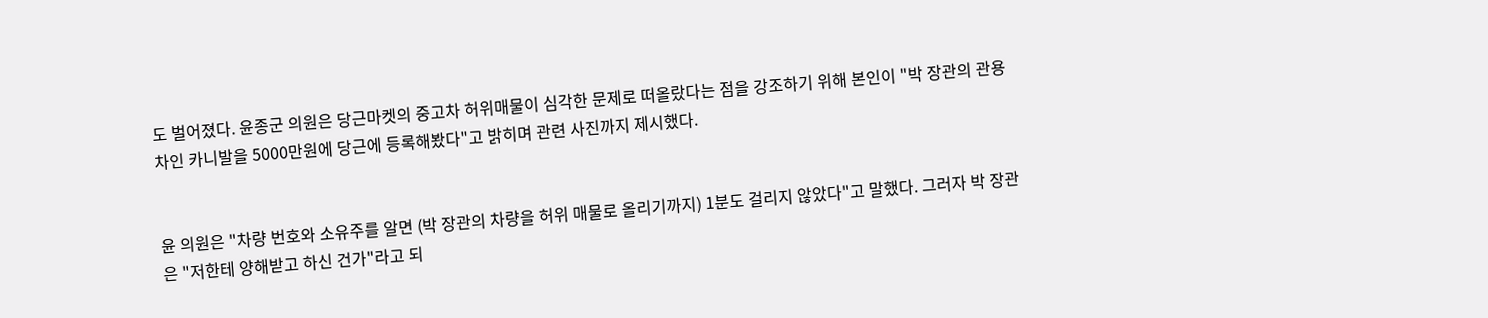도 벌어졌다. 윤종군 의원은 당근마켓의 중고차 허위매물이 심각한 문제로 떠올랐다는 점을 강조하기 위해 본인이 "박 장관의 관용차인 카니발을 5000만원에 당근에 등록해봤다"고 밝히며 관련 사진까지 제시했다.


윤 의원은 "차량 번호와 소유주를 알면 (박 장관의 차량을 허위 매물로 올리기까지) 1분도 걸리지 않았다"고 말했다. 그러자 박 장관은 "저한테 양해받고 하신 건가"라고 되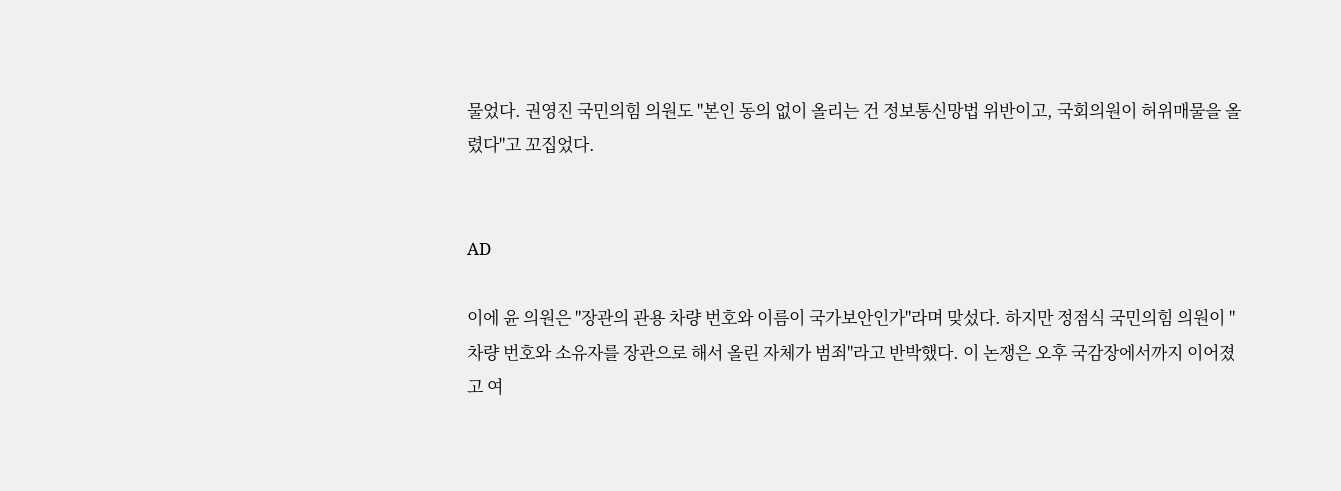물었다. 권영진 국민의힘 의원도 "본인 동의 없이 올리는 건 정보통신망법 위반이고, 국회의원이 허위매물을 올렸다"고 꼬집었다.


AD

이에 윤 의원은 "장관의 관용 차량 번호와 이름이 국가보안인가"라며 맞섰다. 하지만 정점식 국민의힘 의원이 "차량 번호와 소유자를 장관으로 해서 올린 자체가 범죄"라고 반박했다. 이 논쟁은 오후 국감장에서까지 이어졌고 여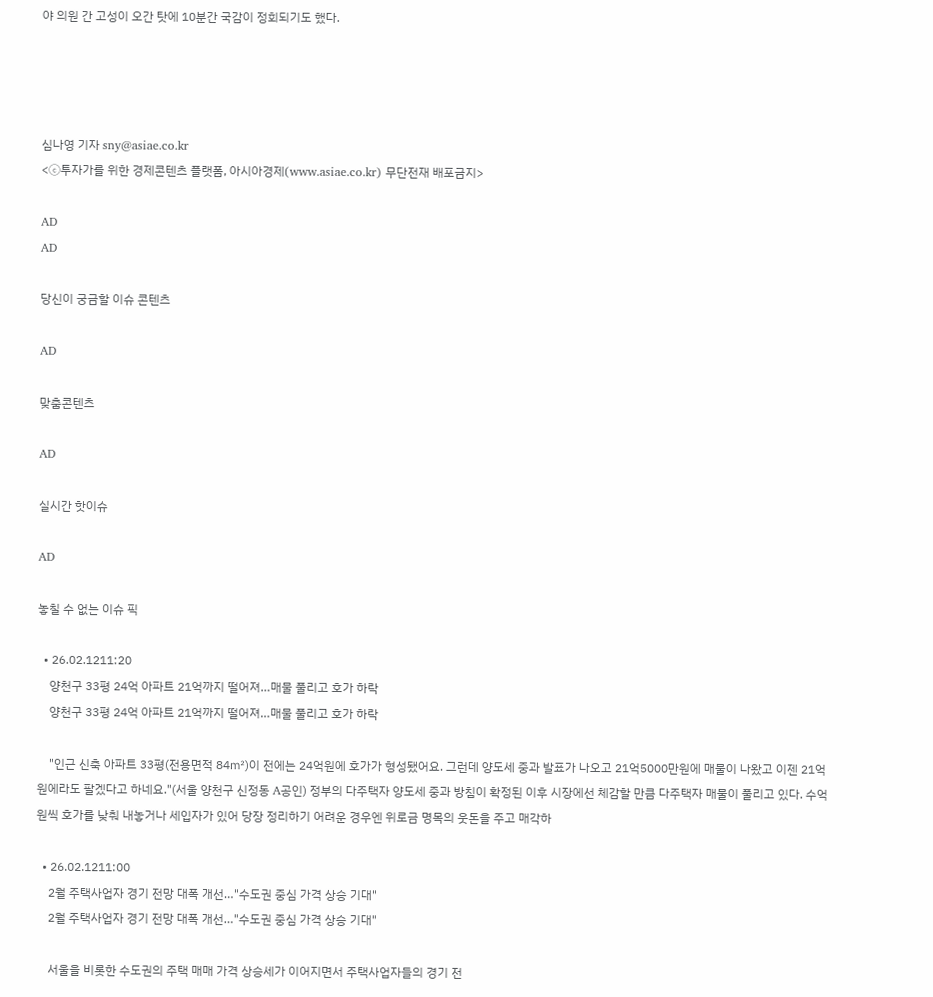야 의원 간 고성이 오간 탓에 10분간 국감이 정회되기도 했다.




심나영 기자 sny@asiae.co.kr
<ⓒ투자가를 위한 경제콘텐츠 플랫폼, 아시아경제(www.asiae.co.kr) 무단전재 배포금지>

AD
AD

당신이 궁금할 이슈 콘텐츠

AD

맞춤콘텐츠

AD

실시간 핫이슈

AD

놓칠 수 없는 이슈 픽

  • 26.02.1211:20
    양천구 33평 24억 아파트 21억까지 떨어져…매물 풀리고 호가 하락
    양천구 33평 24억 아파트 21억까지 떨어져…매물 풀리고 호가 하락

    "인근 신축 아파트 33평(전용면적 84㎡)이 전에는 24억원에 호가가 형성됐어요. 그런데 양도세 중과 발표가 나오고 21억5000만원에 매물이 나왔고 이젠 21억원에라도 팔겠다고 하네요."(서울 양천구 신정동 A공인) 정부의 다주택자 양도세 중과 방침이 확정된 이후 시장에선 체감할 만큼 다주택자 매물이 풀리고 있다. 수억원씩 호가를 낮춰 내놓거나 세입자가 있어 당장 정리하기 어려운 경우엔 위로금 명목의 웃돈을 주고 매각하

  • 26.02.1211:00
    2월 주택사업자 경기 전망 대폭 개선…"수도권 중심 가격 상승 기대"
    2월 주택사업자 경기 전망 대폭 개선…"수도권 중심 가격 상승 기대"

    서울을 비롯한 수도권의 주택 매매 가격 상승세가 이어지면서 주택사업자들의 경기 전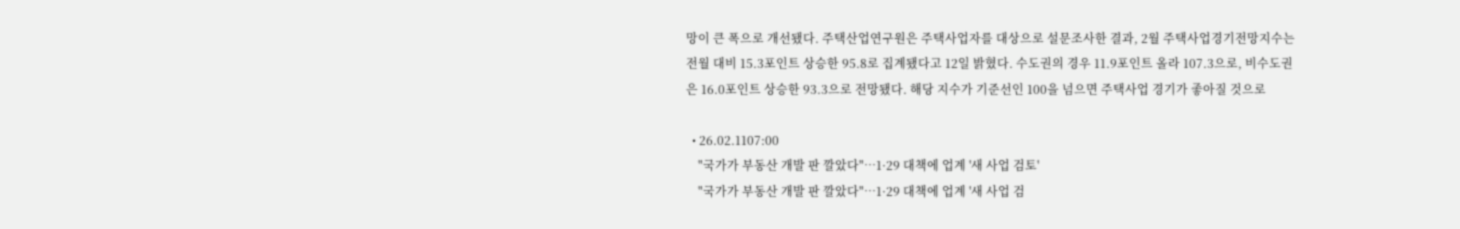망이 큰 폭으로 개선됐다. 주택산업연구원은 주택사업자를 대상으로 설문조사한 결과, 2월 주택사업경기전망지수는 전월 대비 15.3포인트 상승한 95.8로 집계됐다고 12일 밝혔다. 수도권의 경우 11.9포인트 올라 107.3으로, 비수도권은 16.0포인트 상승한 93.3으로 전망됐다. 해당 지수가 기준선인 100을 넘으면 주택사업 경기가 좋아질 것으로

  • 26.02.1107:00
    "국가가 부동산 개발 판 깔았다"…1·29 대책에 업계 '새 사업 검토'
    "국가가 부동산 개발 판 깔았다"…1·29 대책에 업계 '새 사업 검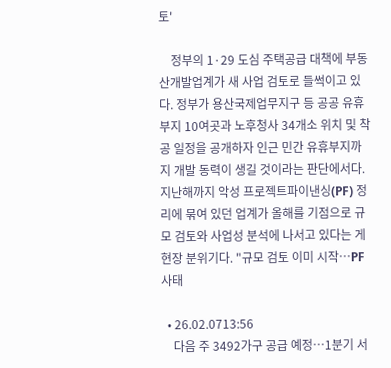토'

    정부의 1·29 도심 주택공급 대책에 부동산개발업계가 새 사업 검토로 들썩이고 있다. 정부가 용산국제업무지구 등 공공 유휴부지 10여곳과 노후청사 34개소 위치 및 착공 일정을 공개하자 인근 민간 유휴부지까지 개발 동력이 생길 것이라는 판단에서다. 지난해까지 악성 프로젝트파이낸싱(PF) 정리에 묶여 있던 업계가 올해를 기점으로 규모 검토와 사업성 분석에 나서고 있다는 게 현장 분위기다. "규모 검토 이미 시작…PF사태

  • 26.02.0713:56
    다음 주 3492가구 공급 예정…1분기 서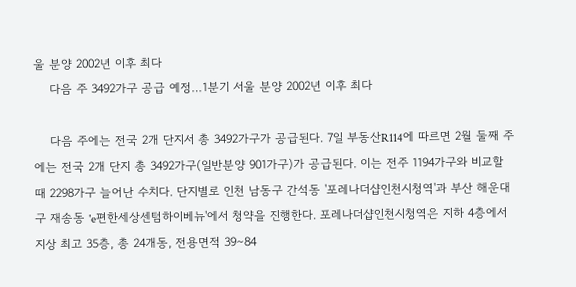울 분양 2002년 이후 최다
    다음 주 3492가구 공급 예정…1분기 서울 분양 2002년 이후 최다

    다음 주에는 전국 2개 단지서 총 3492가구가 공급된다. 7일 부동산R114에 따르면 2월 둘째 주에는 전국 2개 단지 총 3492가구(일반분양 901가구)가 공급된다. 이는 전주 1194가구와 비교할 때 2298가구 늘어난 수치다. 단지별로 인천 남동구 간석동 '포레나더샵인천시청역'과 부산 해운대구 재송동 'e편한세상센텀하이베뉴'에서 청약을 진행한다. 포레나더샵인천시청역은 지하 4층에서 지상 최고 35층, 총 24개동, 전용면적 39∼84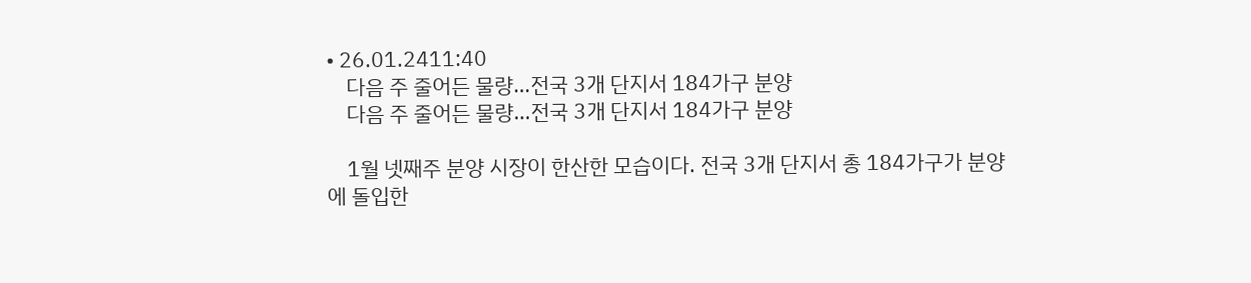• 26.01.2411:40
    다음 주 줄어든 물량…전국 3개 단지서 184가구 분양
    다음 주 줄어든 물량…전국 3개 단지서 184가구 분양

    1월 넷째주 분양 시장이 한산한 모습이다. 전국 3개 단지서 총 184가구가 분양에 돌입한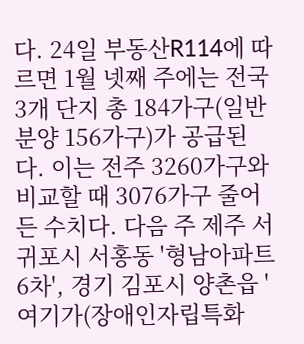다. 24일 부동산R114에 따르면 1월 넷째 주에는 전국 3개 단지 총 184가구(일반분양 156가구)가 공급된다. 이는 전주 3260가구와 비교할 때 3076가구 줄어든 수치다. 다음 주 제주 서귀포시 서홍동 '형남아파트6차', 경기 김포시 양촌읍 '여기가(장애인자립특화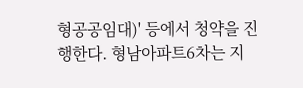형공공임대)' 등에서 청약을 진행한다. 형남아파트6차는 지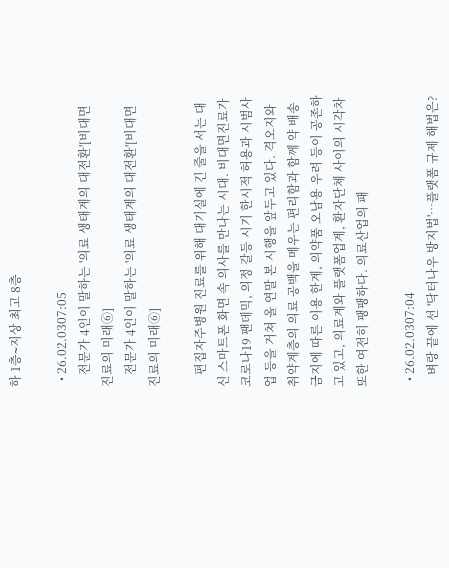하 1층∼지상 최고 8층

  • 26.02.0307:05
    전문가 4인이 말하는 '의료 생태계의 대전환'[비대면진료의 미래⑥]
    전문가 4인이 말하는 '의료 생태계의 대전환'[비대면진료의 미래⑥]

    편집자주병원 진료를 위해 대기실에 긴 줄을 서는 대신 스마트폰 화면 속 의사를 만나는 시대. 비대면진료가 코로나19 팬데믹, 의정 갈등 시기 한시적 허용과 시범사업 등을 거쳐 올 연말 본 시행을 앞두고 있다. 격오지와 취약계층의 의료 공백을 메우는 편리함과 함께 약 배송 금지에 따른 이용 한계, 의약품 오남용 우려 등이 공존하고 있고, 의료계와 플랫폼업계, 환자단체 사이의 시각차 또한 여전히 팽팽하다. 의료산업의 패

  • 26.02.0307:04
    벼랑 끝에 선 '닥터나우 방지법'…플랫폼 규제 해법은?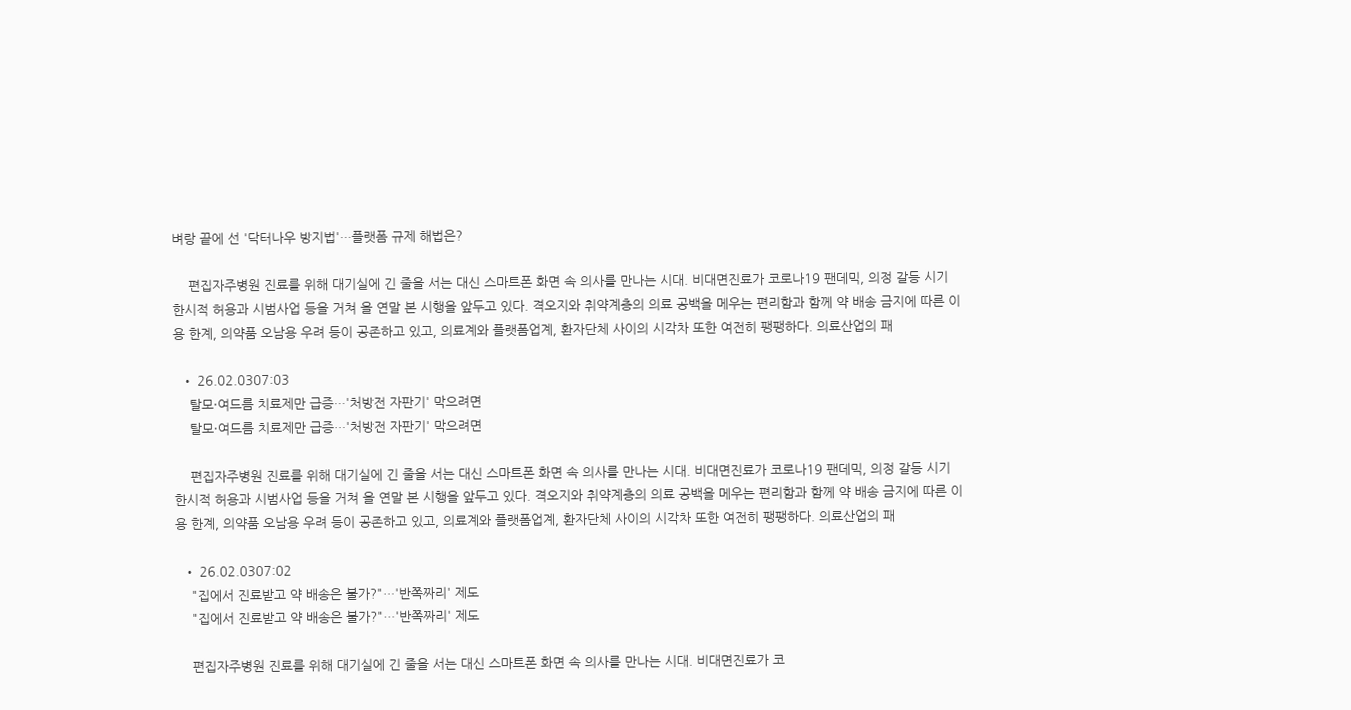벼랑 끝에 선 '닥터나우 방지법'…플랫폼 규제 해법은?

    편집자주병원 진료를 위해 대기실에 긴 줄을 서는 대신 스마트폰 화면 속 의사를 만나는 시대. 비대면진료가 코로나19 팬데믹, 의정 갈등 시기 한시적 허용과 시범사업 등을 거쳐 올 연말 본 시행을 앞두고 있다. 격오지와 취약계층의 의료 공백을 메우는 편리함과 함께 약 배송 금지에 따른 이용 한계, 의약품 오남용 우려 등이 공존하고 있고, 의료계와 플랫폼업계, 환자단체 사이의 시각차 또한 여전히 팽팽하다. 의료산업의 패

  • 26.02.0307:03
    탈모·여드름 치료제만 급증…'처방전 자판기' 막으려면
    탈모·여드름 치료제만 급증…'처방전 자판기' 막으려면

    편집자주병원 진료를 위해 대기실에 긴 줄을 서는 대신 스마트폰 화면 속 의사를 만나는 시대. 비대면진료가 코로나19 팬데믹, 의정 갈등 시기 한시적 허용과 시범사업 등을 거쳐 올 연말 본 시행을 앞두고 있다. 격오지와 취약계층의 의료 공백을 메우는 편리함과 함께 약 배송 금지에 따른 이용 한계, 의약품 오남용 우려 등이 공존하고 있고, 의료계와 플랫폼업계, 환자단체 사이의 시각차 또한 여전히 팽팽하다. 의료산업의 패

  • 26.02.0307:02
    "집에서 진료받고 약 배송은 불가?"…'반쪽짜리' 제도
    "집에서 진료받고 약 배송은 불가?"…'반쪽짜리' 제도

    편집자주병원 진료를 위해 대기실에 긴 줄을 서는 대신 스마트폰 화면 속 의사를 만나는 시대. 비대면진료가 코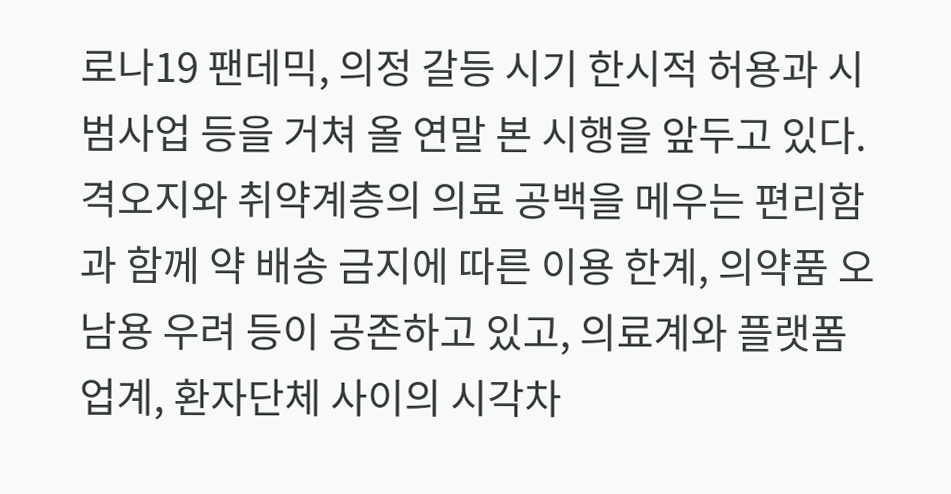로나19 팬데믹, 의정 갈등 시기 한시적 허용과 시범사업 등을 거쳐 올 연말 본 시행을 앞두고 있다. 격오지와 취약계층의 의료 공백을 메우는 편리함과 함께 약 배송 금지에 따른 이용 한계, 의약품 오남용 우려 등이 공존하고 있고, 의료계와 플랫폼업계, 환자단체 사이의 시각차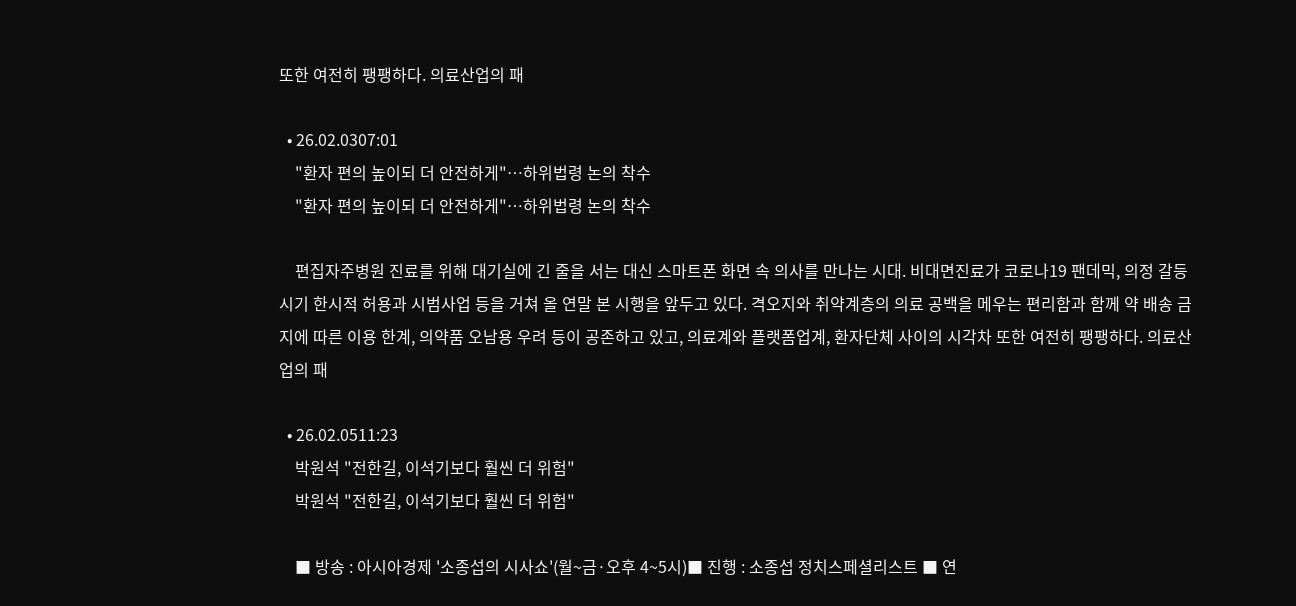또한 여전히 팽팽하다. 의료산업의 패

  • 26.02.0307:01
    "환자 편의 높이되 더 안전하게"…하위법령 논의 착수
    "환자 편의 높이되 더 안전하게"…하위법령 논의 착수

    편집자주병원 진료를 위해 대기실에 긴 줄을 서는 대신 스마트폰 화면 속 의사를 만나는 시대. 비대면진료가 코로나19 팬데믹, 의정 갈등 시기 한시적 허용과 시범사업 등을 거쳐 올 연말 본 시행을 앞두고 있다. 격오지와 취약계층의 의료 공백을 메우는 편리함과 함께 약 배송 금지에 따른 이용 한계, 의약품 오남용 우려 등이 공존하고 있고, 의료계와 플랫폼업계, 환자단체 사이의 시각차 또한 여전히 팽팽하다. 의료산업의 패

  • 26.02.0511:23
    박원석 "전한길, 이석기보다 훨씬 더 위험"
    박원석 "전한길, 이석기보다 훨씬 더 위험"

    ■ 방송 : 아시아경제 '소종섭의 시사쇼'(월~금·오후 4~5시)■ 진행 : 소종섭 정치스페셜리스트 ■ 연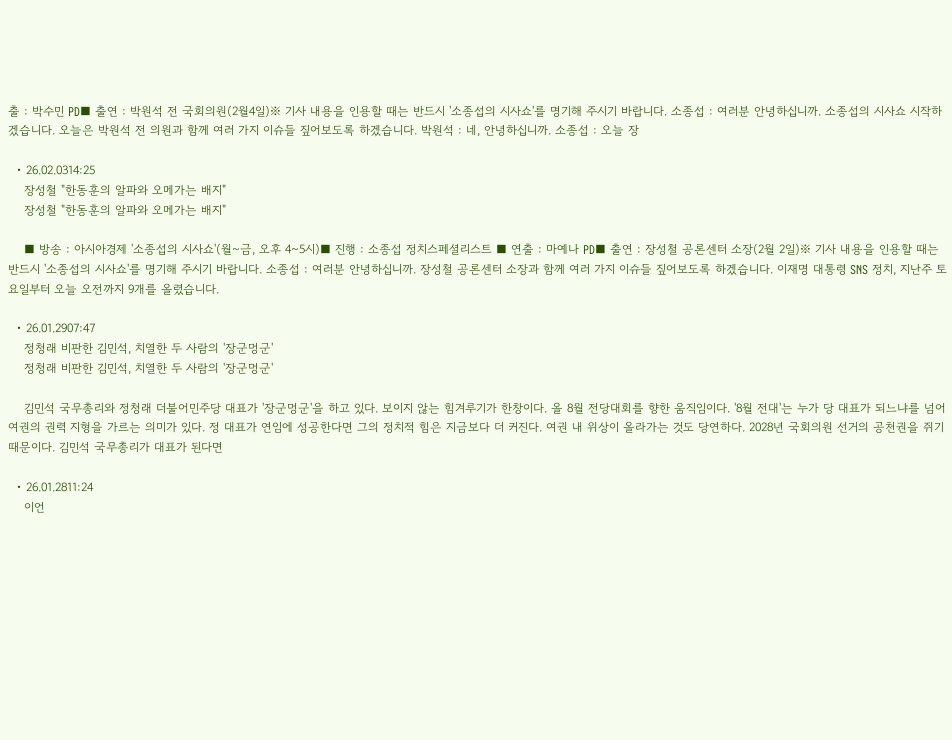출 : 박수민 PD■ 출연 : 박원석 전 국회의원(2월4일)※ 기사 내용을 인용할 때는 반드시 '소종섭의 시사쇼'를 명기해 주시기 바랍니다. 소종섭 : 여러분 안녕하십니까. 소종섭의 시사쇼 시작하겠습니다. 오늘은 박원석 전 의원과 함께 여러 가지 이슈들 짚어보도록 하겠습니다. 박원석 : 네, 안녕하십니까. 소종섭 : 오늘 장

  • 26.02.0314:25
    장성철 "한동훈의 알파와 오메가는 배지"
    장성철 "한동훈의 알파와 오메가는 배지"

    ■ 방송 : 아시아경제 '소종섭의 시사쇼'(월~금, 오후 4~5시)■ 진행 : 소종섭 정치스페셜리스트 ■ 연출 : 마예나 PD■ 출연 : 장성철 공론센터 소장(2월 2일)※ 기사 내용을 인용할 때는 반드시 '소종섭의 시사쇼'를 명기해 주시기 바랍니다. 소종섭 : 여러분 안녕하십니까. 장성철 공론센터 소장과 함께 여러 가지 이슈들 짚어보도록 하겠습니다. 이재명 대통령 SNS 정치, 지난주 토요일부터 오늘 오전까지 9개를 올렸습니다.

  • 26.01.2907:47
    정청래 비판한 김민석, 치열한 두 사람의 '장군멍군'
    정청래 비판한 김민석, 치열한 두 사람의 '장군멍군'

    김민석 국무총리와 정청래 더불어민주당 대표가 '장군멍군'을 하고 있다. 보이지 않는 힘겨루기가 한창이다. 올 8월 전당대회를 향한 움직임이다. '8월 전대'는 누가 당 대표가 되느냐를 넘어 여권의 권력 지형을 가르는 의미가 있다. 정 대표가 연임에 성공한다면 그의 정치적 힘은 지금보다 더 커진다. 여권 내 위상이 올라가는 것도 당연하다. 2028년 국회의원 선거의 공천권을 쥐기 때문이다. 김민석 국무총리가 대표가 된다면

  • 26.01.2811:24
    이언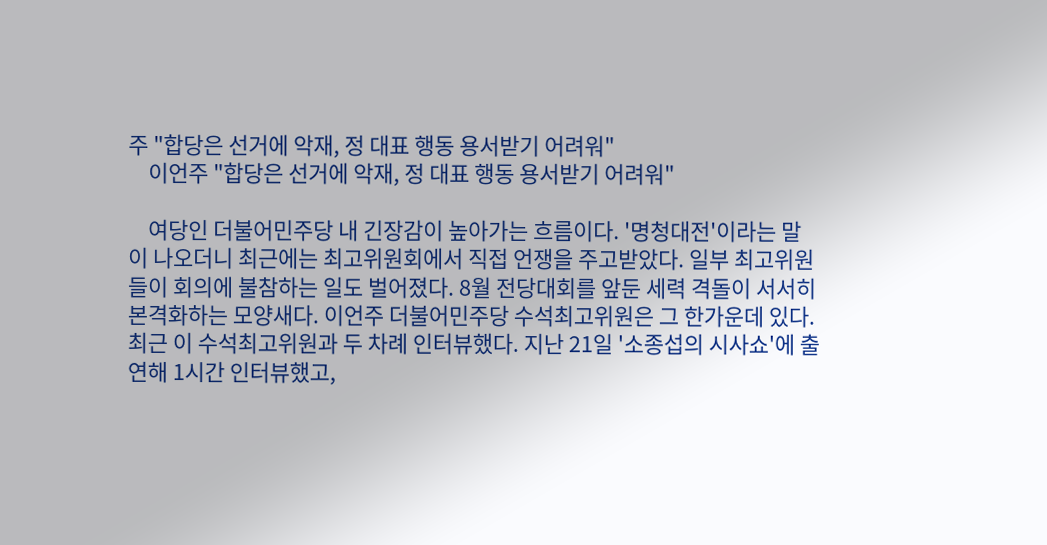주 "합당은 선거에 악재, 정 대표 행동 용서받기 어려워"
    이언주 "합당은 선거에 악재, 정 대표 행동 용서받기 어려워"

    여당인 더불어민주당 내 긴장감이 높아가는 흐름이다. '명청대전'이라는 말이 나오더니 최근에는 최고위원회에서 직접 언쟁을 주고받았다. 일부 최고위원들이 회의에 불참하는 일도 벌어졌다. 8월 전당대회를 앞둔 세력 격돌이 서서히 본격화하는 모양새다. 이언주 더불어민주당 수석최고위원은 그 한가운데 있다. 최근 이 수석최고위원과 두 차례 인터뷰했다. 지난 21일 '소종섭의 시사쇼'에 출연해 1시간 인터뷰했고,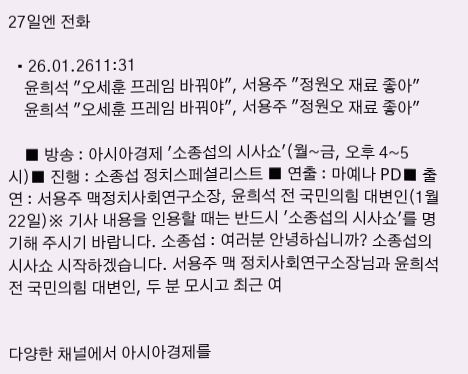27일엔 전화

  • 26.01.2611:31
    윤희석 "오세훈 프레임 바꿔야", 서용주 "정원오 재료 좋아"
    윤희석 "오세훈 프레임 바꿔야", 서용주 "정원오 재료 좋아"

    ■ 방송 : 아시아경제 '소종섭의 시사쇼'(월~금, 오후 4~5시)■ 진행 : 소종섭 정치스페셜리스트 ■ 연출 : 마예나 PD■ 출연 : 서용주 맥정치사회연구소장, 윤희석 전 국민의힘 대변인(1월 22일)※ 기사 내용을 인용할 때는 반드시 '소종섭의 시사쇼'를 명기해 주시기 바랍니다. 소종섭 : 여러분 안녕하십니까? 소종섭의 시사쇼 시작하겠습니다. 서용주 맥 정치사회연구소장님과 윤희석 전 국민의힘 대변인, 두 분 모시고 최근 여


다양한 채널에서 아시아경제를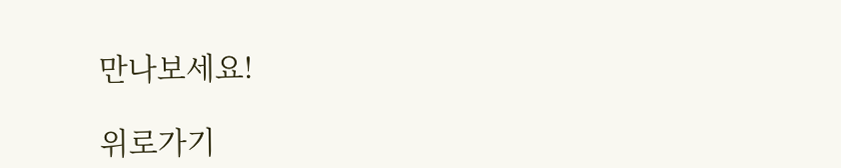만나보세요!

위로가기